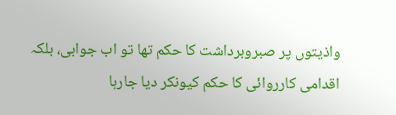واذیتوں پر صبروبرداشت کا حکم تھا تو اب جوابی، بلکہ اقدامی کارروائی کا حکم کیونکر دیا جارہا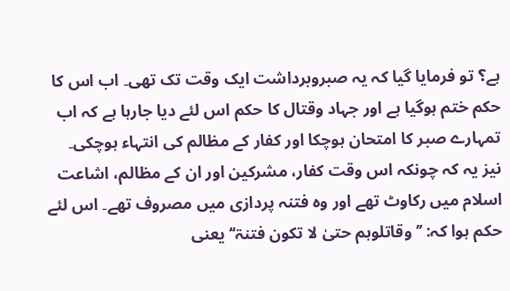ہے؟ تو فرمایا گیا کہ یہ صبروبرداشت ایک وقت تک تھی۔ اب اس کا حکم ختم ہوگیا ہے اور جہاد وقتال کا حکم اس لئے دیا جارہا ہے کہ اب تمہارے صبر کا امتحان ہوچکا اور کفار کے مظالم کی انتہاء ہوچکی۔
نیز یہ کہ چونکہ اس وقت کفار، مشرکین اور ان کے مظالم، اشاعت اسلام میں رکاوٹ تھے اور وہ فتنہ پردازی میں مصروف تھے۔ اس لئے حکم ہوا کہ: ’’وقاتلوہم حتیٰ لا تکون فتنۃ‘‘ یعنی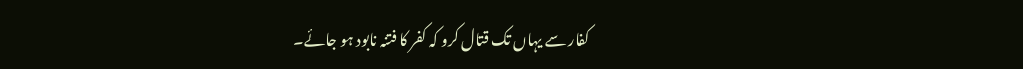کفار سے یہاں تک قتال کرو کہ کفر کا فتنہ نابود ہو جائے۔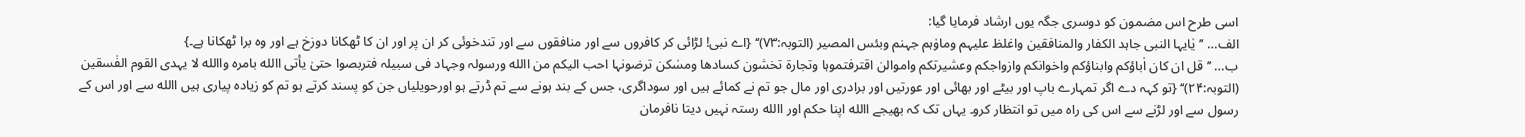اسی طرح اس مضمون کو دوسری جگہ یوں ارشاد فرمایا گیا:
الف… ’’یٰایہا النبی جاہد الکفار والمنافقین واغلظ علیہم وماوٰہم جہنم وبئس المصیر (التوبہ:۷۳)‘‘ {اے نبی! لڑائی کر کافروں سے اور منافقوں سے اور تندخوئی کر ان پر اور ان کا ٹھکانا دوزخ ہے اور وہ برا ٹھکانا ہے۔}
ب… ’’قل ان کان اٰباؤکم وابناؤکم واخوانکم وازواجکم وعشیرتکم واموالن اقترفتموہا وتجارۃ تخشون کسادھا ومسٰکن ترضونہا احب الیکم من االله ورسولہ وجہاد فی سبیلہ فتربصوا حتیٰ یأتی االله بامرہ واالله لا یہدی القوم الفٰسقین (التوبہ:۲۴)‘‘ {تو کہہ دے اگر تمہارے باپ اور بیٹے اور بھائی اور عورتیں اور برادری اور مال جو تم نے کمائے ہیں اور سوداگری، جس کے بند ہونے سے تم ڈرتے ہو اورحویلیاں جن کو پسند کرتے ہو تم کو زیادہ پیاری ہیں االله سے اور اس کے رسول سے اور لڑنے سے اس کی راہ میں تو انتظار کرو۔ یہاں تک کہ بھیجے االله اپنا حکم اور االله رستہ نہیں دیتا نافرمان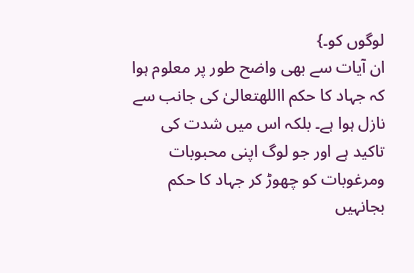لوگوں کو۔}
ان آیات سے بھی واضح طور پر معلوم ہوا کہ جہاد کا حکم االلهتعالیٰ کی جانب سے نازل ہوا ہے۔ بلکہ اس میں شدت کی تاکید ہے اور جو لوگ اپنی محبوبات ومرغوبات کو چھوڑ کر جہاد کا حکم بجانہیں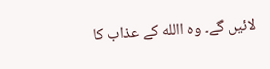لائیں گے۔ وہ االله کے عذاب کا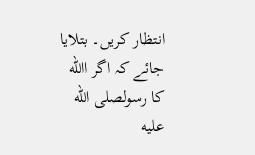انتظار کریں۔ بتلایا جائے کہ اگر االله کا رسولصلى الله عليه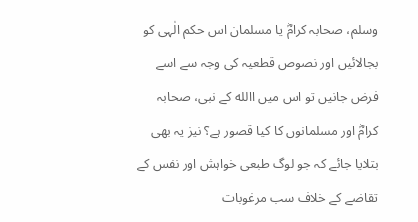وسلم، صحابہ کرامؓ یا مسلمان اس حکم الٰہی کو بجالائیں اور نصوص قطعیہ کی وجہ سے اسے فرض جانیں تو اس میں االله کے نبی، صحابہ کرامؓ اور مسلمانوں کا کیا قصور ہے؟ نیز یہ بھی بتلایا جائے کہ جو لوگ طبعی خواہش اور نفس کے تقاضے کے خلاف سب مرغوبات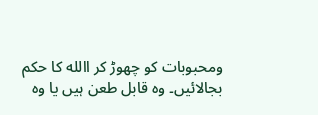ومحبوبات کو چھوڑ کر االله کا حکم بجالائیں۔ وہ قابل طعن ہیں یا وہ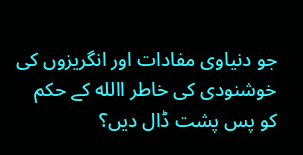جو دنیاوی مفادات اور انگریزوں کی خوشنودی کی خاطر االله کے حکم کو پس پشت ڈال دیں؟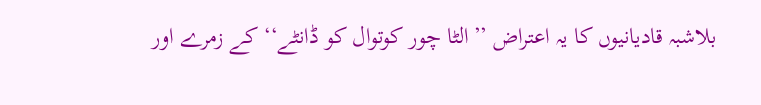بلاشبہ قادیانیوں کا یہ اعتراض ’’الٹا چور کوتوال کو ڈانٹے‘‘ کے زمرے اور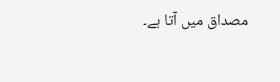مصداق میں آتا ہے۔